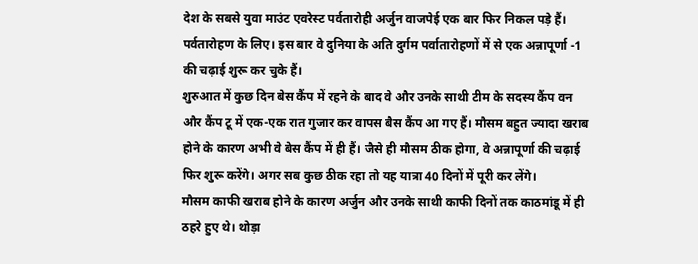देश के सबसे युवा माउंट एवरेस्ट पर्वतारोही अर्जुन वाजपेई एक बार फिर निकल पड़े हैं। पर्वतारोहण के लिए। इस बार वे दुनिया के अति दुर्गम पर्वातारोहणों में से एक अन्नापूर्णा -1 की चढ़ाई शुरू कर चुके हैं।
शुरुआत में कुछ दिन बेस कैंप में रहने के बाद वे और उनके साथी टीम के सदस्य कैंप वन और कैंप टू में एक-एक रात गुजार कर वापस बैस कैंप आ गए हैं। मौसम बहुत ज्यादा खराब होने के कारण अभी वे बेस कैंप में ही हैं। जैसे ही मौसम ठीक होगा, वे अन्नापूर्णा की चढ़ाई फिर शुरू करेंगे। अगर सब कुछ ठीक रहा तो यह यात्रा 40 दिनों में पूरी कर लेंगे।
मौसम काफी खराब होने के कारण अर्जुन और उनके साथी काफी दिनों तक काठमांडू में ही ठहरे हुए थे। थोड़ा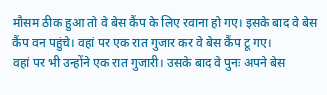मौसम ठीक हुआ तो वे बेस कैंप के लिए रवाना हो गए। इसके बाद वे बेस कैंप वन पहुंचे। वहां पर एक रात गुजार कर वे बेस कैंप टू गए।
वहां पर भी उन्होंने एक रात गुजारी। उसके बाद वे पुनः अपने बेस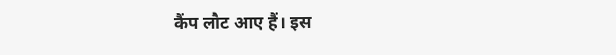कैंप लौट आए हैं। इस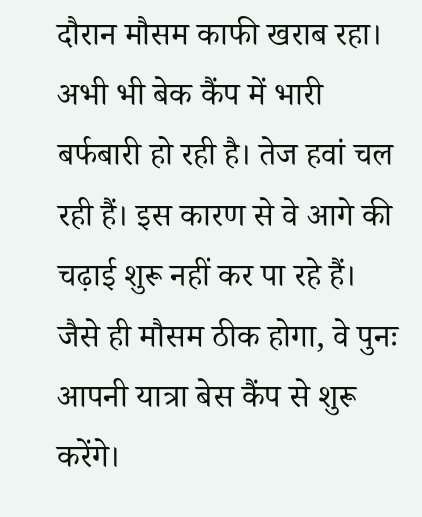दौरान मौसम काफी खराब रहा। अभी भी बेक कैंप में भारी बर्फबारी हो रही है। तेज हवां चल रही हैं। इस कारण से वे आगे की चढ़ाई शुरू नहीं कर पा रहे हैं। जैसे ही मौसम ठीक होगा, वे पुनः आपनी यात्रा बेस कैंप से शुरू करेंगे।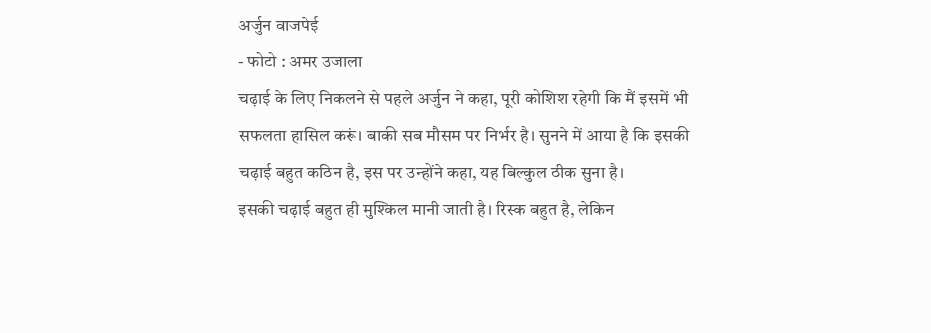अर्जुन वाजपेई
- फोटो : अमर उजाला
चढ़ाई के लिए निकलने से पहले अर्जुन ने कहा, पूरी कोशिश रहेगी कि मैं इसमें भी सफलता हासिल करूं। बाकी सब मौसम पर निर्भर है। सुनने में आया है कि इसकी चढ़ाई बहुत कठिन है, इस पर उन्होंने कहा, यह बिल्कुल ठीक सुना है।
इसकी चढ़ाई बहुत ही मुश्किल मानी जाती है। रिस्क बहुत है, लेकिन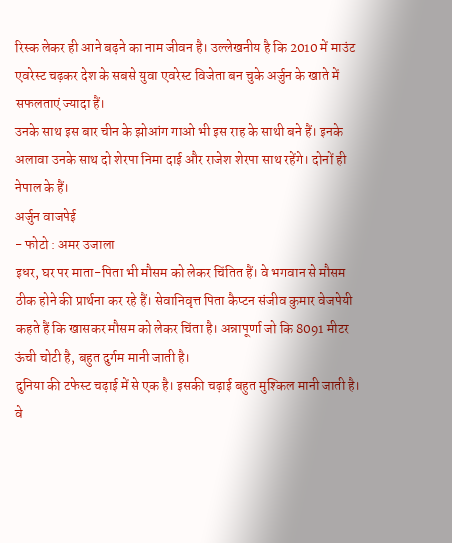रिस्क लेकर ही आने बढ़ने का नाम जीवन है। उल्लेखनीय है कि 2010 में माउंट एवरेस्ट चढ़कर देश के सबसे युवा एवरेस्ट विजेता बन चुके अर्जुन के खाते में सफलताएं ज्यादा हैं।
उनके साथ इस बार चीन के झोआंग गाओ भी इस राह के साथी बने हैं। इनके अलावा उनके साथ दो शेरपा निमा दाई और राजेश शेरपा साथ रहेंगे। दोनों ही नेपाल के हैं।
अर्जुन वाजपेई
- फोटो : अमर उजाला
इधर, घर पर माता-पिता भी मौसम को लेकर चिंतित हैं। वे भगवान से मौसम ठीक होने की प्रार्थना कर रहे हैं। सेवानिवृत्त पिता कैप्टन संजीव कुमार वेजपेयी कहते हैं कि खासकर मौसम को लेकर चिंता है। अन्नापूर्णा जो कि 8091 मीटर ऊंची चोटी है, बहुत दुर्गम मानी जाती है।
दुनिया की टफेस्ट चढ़ाई में से एक है। इसकी चढ़ाई बहुत मुश्किल मानी जाती है। वे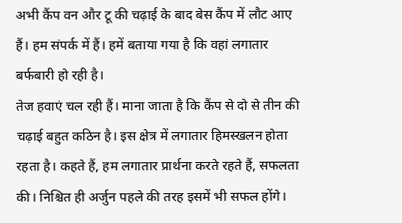अभी कैंप वन और टू की चढ़ाई के बाद बेस कैंप में लौट आए हैं। हम संपर्क में हैं। हमें बताया गया है कि वहां लगातार बर्फबारी हो रही है।
तेज हवाएं चल रही हैं। माना जाता है कि कैंप से दो से तीन की चढ़ाई बहुत कठिन है। इस क्षेत्र में लगातार हिमस्खलन होता रहता है। कहते हैं, हम लगातार प्रार्थना करते रहते हैं, सफलता की। निश्चित ही अर्जुन पहले की तरह इसमें भी सफल होंगे।